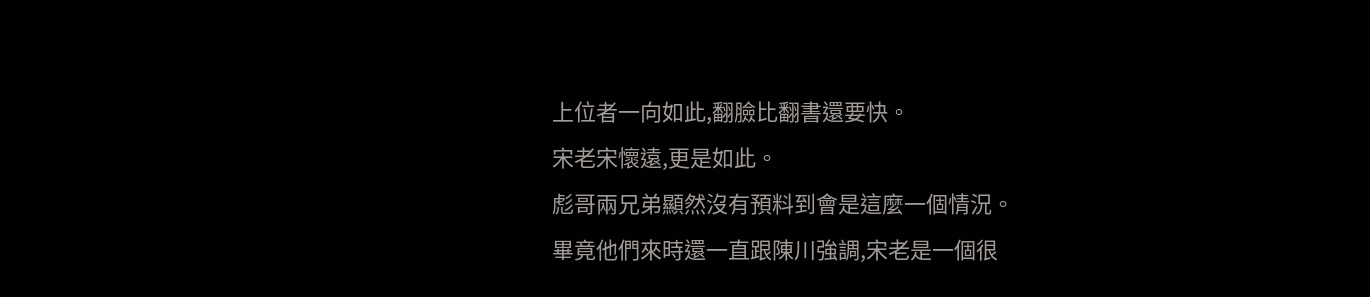上位者一向如此,翻臉比翻書還要快。
宋老宋懷遠,更是如此。
彪哥兩兄弟顯然沒有預料到會是這麼一個情況。
畢竟他們來時還一直跟陳川強調,宋老是一個很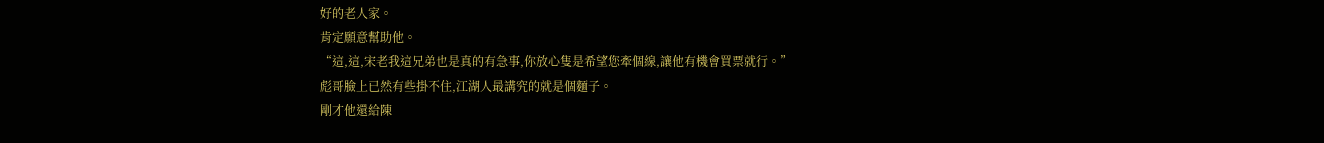好的老人家。
肯定願意幫助他。
“這,這,宋老我這兄弟也是真的有急事,你放心隻是希望您牽個線,讓他有機會買票就行。”
彪哥臉上已然有些掛不住,江湖人最講究的就是個麵子。
剛才他還給陳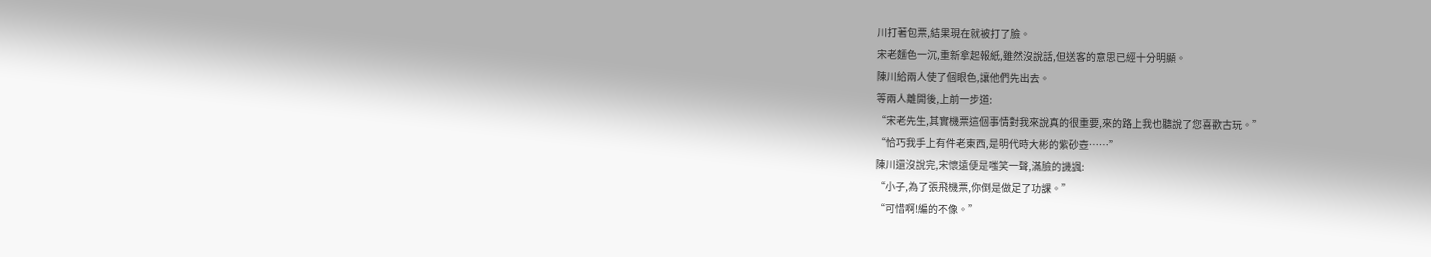川打著包票,結果現在就被打了臉。
宋老麵色一沉,重新拿起報紙,雖然沒說話,但送客的意思已經十分明顯。
陳川給兩人使了個眼色,讓他們先出去。
等兩人離開後,上前一步道:
“宋老先生,其實機票這個事情對我來說真的很重要,來的路上我也聽說了您喜歡古玩。”
“恰巧我手上有件老東西,是明代時大彬的紫砂壺……”
陳川還沒說完,宋懷遠便是嗤笑一聲,滿臉的譏諷:
“小子,為了張飛機票,你倒是做足了功課。”
“可惜啊!編的不像。”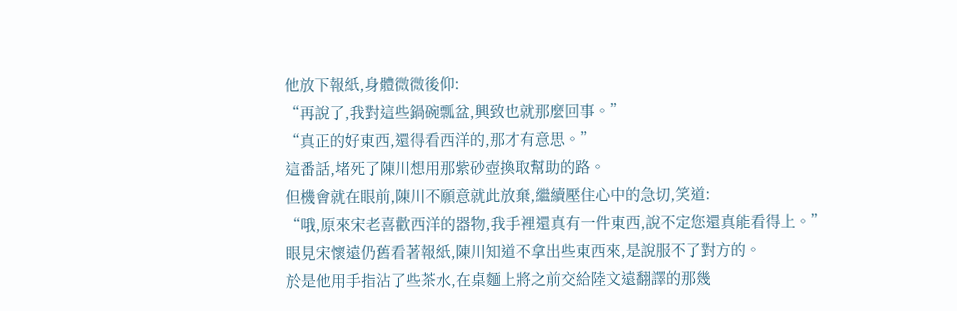他放下報紙,身體微微後仰:
“再說了,我對這些鍋碗瓢盆,興致也就那麼回事。”
“真正的好東西,還得看西洋的,那才有意思。”
這番話,堵死了陳川想用那紫砂壺換取幫助的路。
但機會就在眼前,陳川不願意就此放棄,繼續壓住心中的急切,笑道:
“哦,原來宋老喜歡西洋的器物,我手裡還真有一件東西,說不定您還真能看得上。”
眼見宋懷遠仍舊看著報紙,陳川知道不拿出些東西來,是說服不了對方的。
於是他用手指沾了些茶水,在桌麵上將之前交給陸文遠翻譯的那幾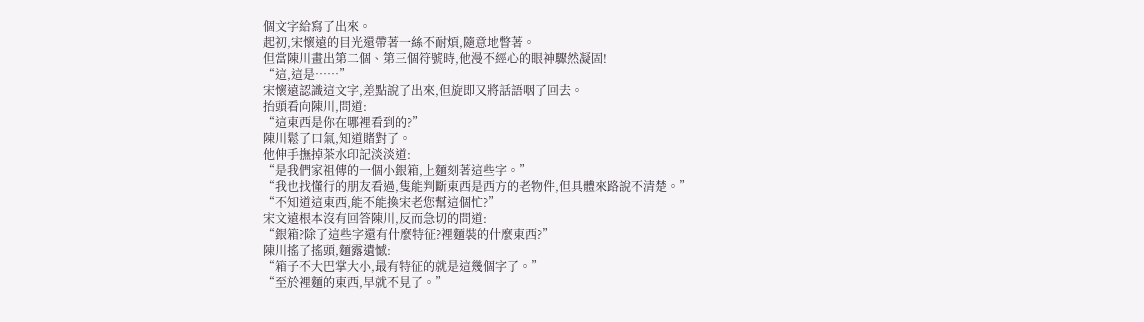個文字給寫了出來。
起初,宋懷遠的目光還帶著一絲不耐煩,隨意地瞥著。
但當陳川畫出第二個、第三個符號時,他漫不經心的眼神驟然凝固!
“這,這是……”
宋懷遠認識這文字,差點說了出來,但旋即又將話語咽了回去。
抬頭看向陳川,問道:
“這東西是你在哪裡看到的?”
陳川鬆了口氣,知道賭對了。
他伸手撫掉茶水印記淡淡道:
“是我們家祖傳的一個小銀箱,上麵刻著這些字。”
“我也找懂行的朋友看過,隻能判斷東西是西方的老物件,但具體來路說不清楚。”
“不知道這東西,能不能換宋老您幫這個忙?”
宋文遠根本沒有回答陳川,反而急切的問道:
“銀箱?除了這些字還有什麼特征?裡麵裝的什麼東西?”
陳川搖了搖頭,麵露遺憾:
“箱子不大巴掌大小,最有特征的就是這幾個字了。”
“至於裡麵的東西,早就不見了。”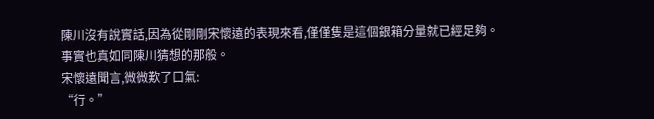陳川沒有說實話,因為從剛剛宋懷遠的表現來看,僅僅隻是這個銀箱分量就已經足夠。
事實也真如同陳川猜想的那般。
宋懷遠聞言,微微歎了口氣:
“行。”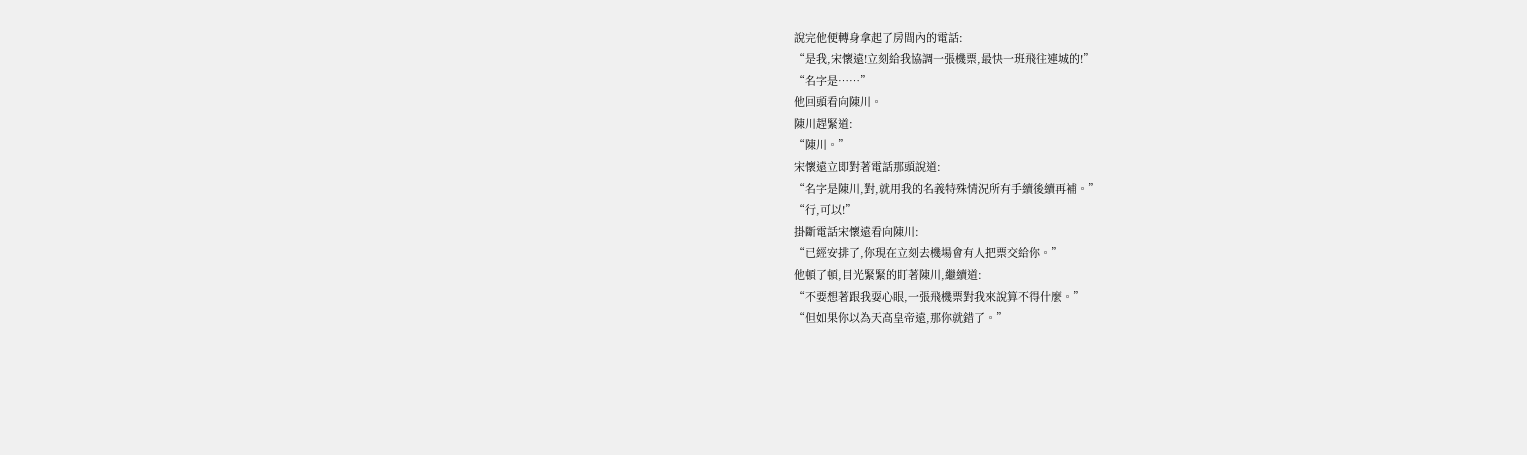說完他便轉身拿起了房間內的電話:
“是我,宋懷遠!立刻給我協調一張機票,最快一班飛往連城的!”
“名字是……”
他回頭看向陳川。
陳川趕緊道:
“陳川。”
宋懷遠立即對著電話那頭說道:
“名字是陳川,對,就用我的名義特殊情況所有手續後續再補。”
“行,可以!”
掛斷電話宋懷遠看向陳川:
“已經安排了,你現在立刻去機場會有人把票交給你。”
他頓了頓,目光緊緊的盯著陳川,繼續道:
“不要想著跟我耍心眼,一張飛機票對我來說算不得什麼。”
“但如果你以為天高皇帝遠,那你就錯了。”